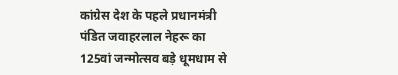कांग्रेस देश के पहले प्रधानमंत्री पंडित जवाहरलाल नेहरू का 125वां जन्मोत्सव बड़े धूमधाम से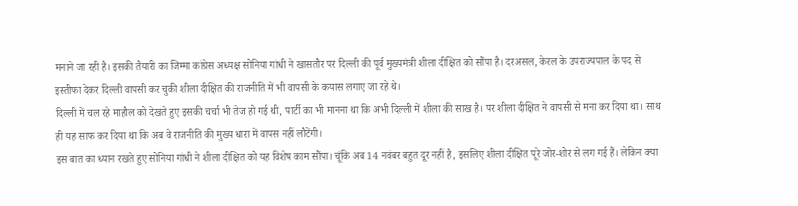मनाने जा रही है। इसकी तैयारी का जिम्मा कांग्रेस अध्यक्ष सोनिया गांधी ने खासतौर पर दिल्ली की पूर्व मुख्यमंत्री शीला दीक्षित को सौंपा है। दरअसल, केरल के उपराज्यपाल के पद से इस्तीफा देकर दिल्ली वापसी कर चुकी शीला दीक्षित की राजनीति में भी वापसी के कयास लगाए जा रहे थे।
दिल्ली में चल रहे माहौल को देखते हुए इसकी चर्चा भी तेज हो गई थी, पार्टी का भी मानना था कि अभी दिल्ली में शीला की साख है। पर शीला दीक्षित ने वापसी से मना कर दिया था। साथ ही यह साफ कर दिया था कि अब वे राजनीति की मुख्य धारा में वापस नहीं लौटेंगी।
इस बात का ध्यान रखते हुए सोनिया गांधी ने शीला दीक्षित को यह विशेष काम सौंपा। चूंकि अब 14 नवंबर बहुत दूर नहीं है, इसलिए शीला दीक्षित पूरे जोर-शोर से लग गई हैं। लेकिन क्या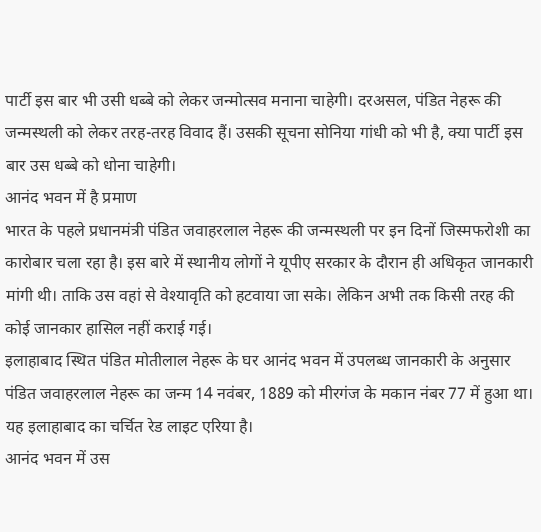पार्टी इस बार भी उसी धब्बे को लेकर जन्मोत्सव मनाना चाहेगी। दरअसल, पंडित नेहरू की जन्मस्थली को लेकर तरह-तरह विवाद हैं। उसकी सूचना सोनिया गांधी को भी है, क्या पार्टी इस बार उस धब्बे को धोना चाहेगी।
आनंद भवन में है प्रमाण
भारत के पहले प्रधानमंत्री पंडित जवाहरलाल नेहरू की जन्मस्थली पर इन दिनों जिस्मफरोशी का कारोबार चला रहा है। इस बारे में स्थानीय लोगों ने यूपीए सरकार के दौरान ही अधिकृत जानकारी मांगी थी। ताकि उस वहां से वेश्यावृति को हटवाया जा सके। लेकिन अभी तक किसी तरह की कोई जानकार हासिल नहीं कराई गई।
इलाहाबाद स्थित पंडित मोतीलाल नेहरू के घर आनंद भवन में उपलब्ध जानकारी के अनुसार पंडित जवाहरलाल नेहरू का जन्म 14 नवंबर, 1889 को मीरगंज के मकान नंबर 77 में हुआ था। यह इलाहाबाद का चर्चित रेड लाइट एरिया है।
आनंद भवन में उस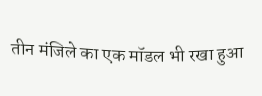तीन मंजिले का एक मॉडल भी रखा हुआ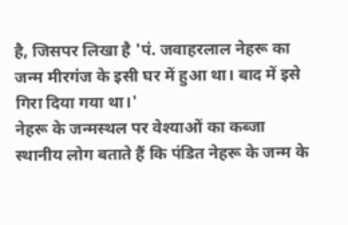है, जिसपर लिखा है 'पं. जवाहरलाल नेहरू का जन्म मीरगंज के इसी घर में हुआ था। बाद में इसे गिरा दिया गया था।'
नेहरू के जन्मस्थल पर वेश्याओं का कब्जा
स्थानीय लोग बताते हैं कि पंडित नेहरू के जन्म के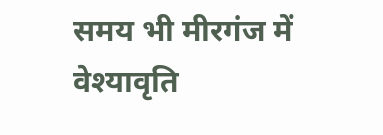समय भी मीरगंज में वेश्यावृति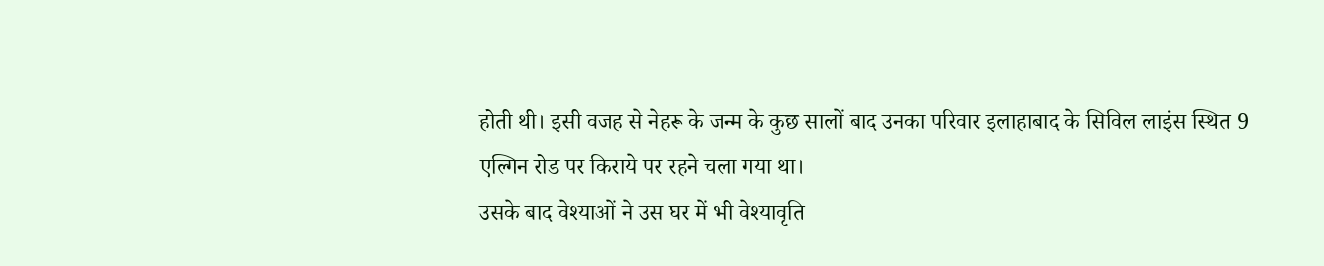होती थी। इसी वजह से नेहरू के जन्म के कुछ सालों बाद उनका परिवार इलाहाबाद के सिविल लाइंस स्थित 9 एल्गिन रोड पर किराये पर रहने चला गया था।
उसके बाद वेश्याओं ने उस घर में भी वेश्यावृति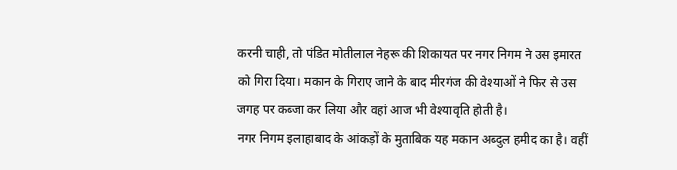करनी चाही, तो पंडित मोतीलाल नेहरू की शिकायत पर नगर निगम ने उस इमारत को गिरा दिया। मकान के गिराए जाने के बाद मीरगंज की वेश्याओं ने फिर से उस जगह पर कब्जा कर लिया और वहां आज भी वेश्यावृति होती है।
नगर निगम इलाहाबाद के आंकड़ों के मुताबिक यह मकान अब्दुल हमीद का है। वहीं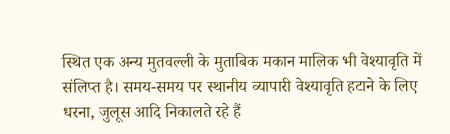स्थित एक अन्य मुतवल्ली के मुताबिक मकान मालिक भी वेश्यावृति में संलिप्त है। समय-समय पर स्थानीय व्यापारी वेश्यावृति हटाने के लिए धरना, जुलूस आदि निकालते रहे हैं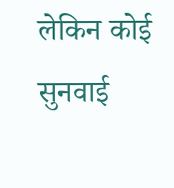लेकिन कोई सुनवाई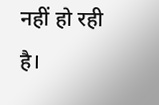नहीं हो रही है।